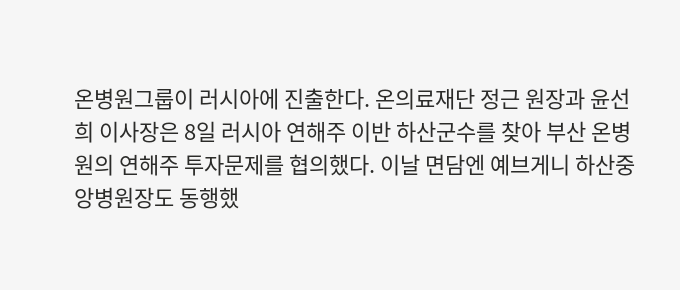온병원그룹이 러시아에 진출한다. 온의료재단 정근 원장과 윤선희 이사장은 8일 러시아 연해주 이반 하산군수를 찾아 부산 온병원의 연해주 투자문제를 협의했다. 이날 면담엔 예브게니 하산중앙병원장도 동행했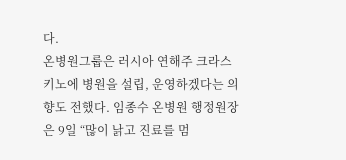다.
온병원그룹은 러시아 연해주 크라스키노에 병원을 설립, 운영하겠다는 의향도 전했다. 임종수 온병원 행정원장은 9일 “많이 낡고 진료를 멈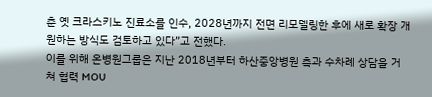춘 옛 크라스키노 진료소를 인수, 2028년까지 전면 리모델링한 후에 새로 확장 개원하는 방식도 검토하고 있다”고 전했다.
이를 위해 온병원그룹은 지난 2018년부터 하산중앙병원 측과 수차례 상담을 거쳐 협력 MOU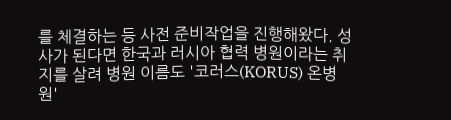를 체결하는 등 사전 준비작업을 진행해왔다. 성사가 된다면 한국과 러시아 협력 병원이라는 취지를 살려 병원 이름도 '코러스(KORUS) 온병원'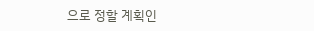으로 정할 계획인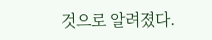것으로 알려졌다.